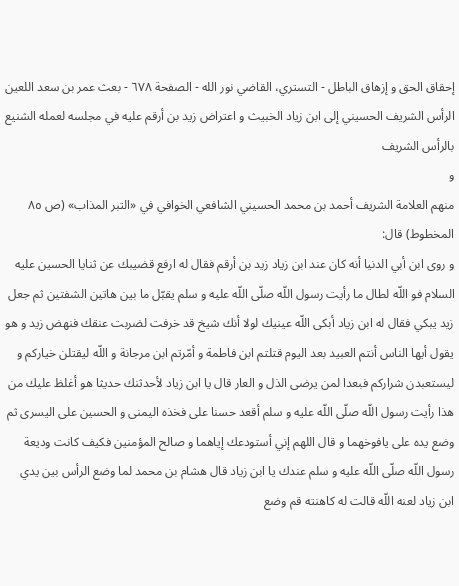إحقاق الحق و إزهاق الباطل - التستري، القاضي نور الله - الصفحة ٦٧٨ - بعث عمر بن سعد اللعين الرأس الشريف الحسيني إلى ابن زياد الخبيث و اعتراض زيد بن أرقم عليه في مجلسه لعمله الشنيع بالرأس الشريف
و
منهم العلامة الشريف أحمد بن محمد الحسيني الشافعي الخوافي في «التبر المذاب» (ص ٨٥ المخطوط) قال:
و روى ابن أبي الدنيا أنه كان عند ابن زياد زيد بن أرقم فقال له ارفع قضيبك عن ثنايا الحسين عليه السلام فو اللّه لطال ما رأيت رسول اللّه صلّى اللّه عليه و سلم يقبّل ما بين هاتين الشفتين ثم جعل زيد يبكي فقال له ابن زياد أبكى اللّه عينيك لولا أنك شيخ قد خرفت لضربت عنقك فنهض زيد و هو يقول أيها الناس أنتم العبيد بعد اليوم قتلتم ابن فاطمة و أمّرتم ابن مرجانة و اللّه ليقتلن خياركم و ليستعبدن شراركم فبعدا لمن يرضى الذل و العار قال يا ابن زياد لأحدثنك حديثا هو أغلظ عليك من هذا رأيت رسول اللّه صلّى اللّه عليه و سلم أقعد حسنا على فخذه اليمنى و الحسين على اليسرى ثم وضع يده على يافوخهما و قال اللهم إني أستودعك إياهما و صالح المؤمنين فكيف كانت وديعة رسول اللّه صلّى اللّه عليه و سلم عندك يا ابن زياد قال هشام بن محمد لما وضع الرأس بين يدي ابن زياد لعنه اللّه قالت له كاهنته قم وضع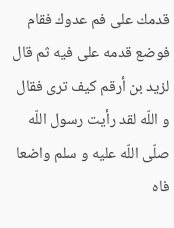قدمك على فم عدوك فقام فوضع قدمه على فيه ثم قال لزيد بن أرقم كيف ترى فقال و اللّه لقد رأيت رسول اللّه صلّى اللّه عليه و سلم واضعا فاه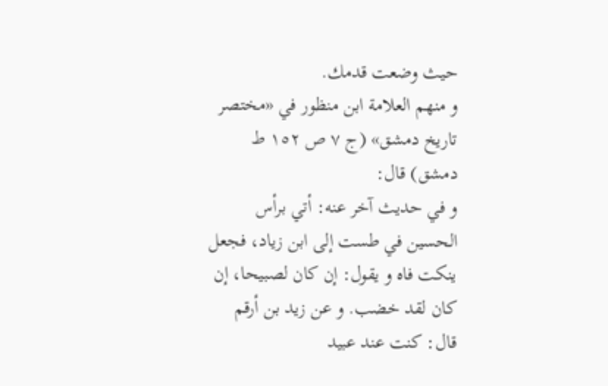حيث وضعت قدمك.
و منهم العلامة ابن منظور في «مختصر تاريخ دمشق» (ج ٧ ص ١٥٢ ط دمشق) قال:
و في حديث آخر عنه: أتي برأس الحسين في طست إلى ابن زياد، فجعل ينكت فاه و يقول: إن كان لصبيحا، إن كان لقد خضب. و عن زيد بن أرقم قال: كنت عند عبيد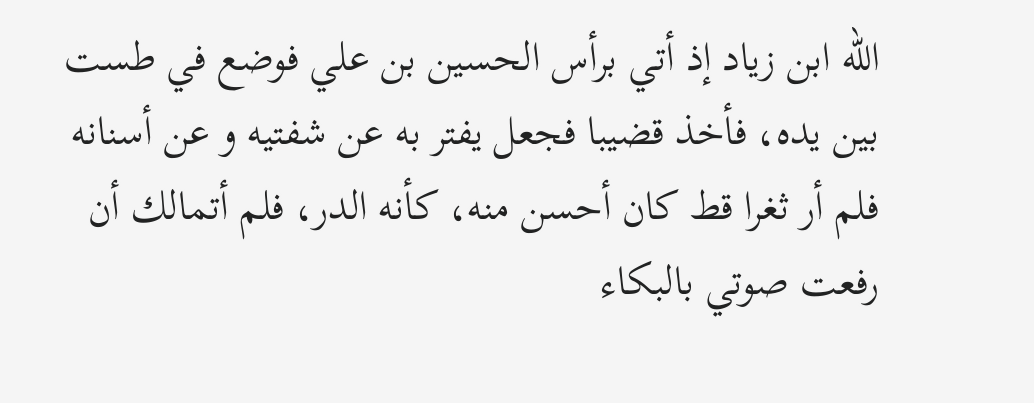اللّه ابن زياد إذ أتي برأس الحسين بن علي فوضع في طست بين يده، فأخذ قضيبا فجعل يفتر به عن شفتيه و عن أسنانه فلم أر ثغرا قط كان أحسن منه، كأنه الدر، فلم أتمالك أن رفعت صوتي بالبكاء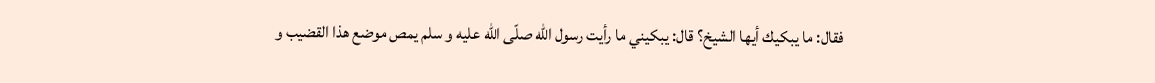فقال: ما يبكيك أيها الشيخ؟ قال: يبكيني ما رأيت رسول اللّه صلّى اللّه عليه و سلم يمص موضع هذا القضيب و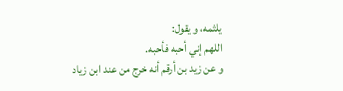يلثمه، و يقول:
اللهم إني أحبه فأحبه.
و عن زيد بن أرقم أنه خرج من عند ابن زياد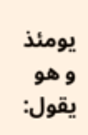يومئذ و هو يقول: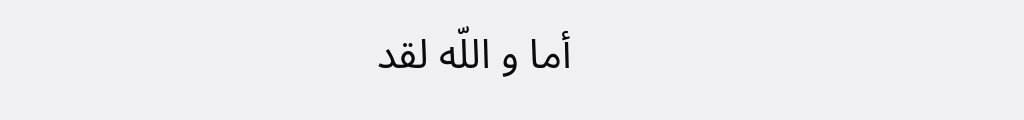أما و اللّه لقد